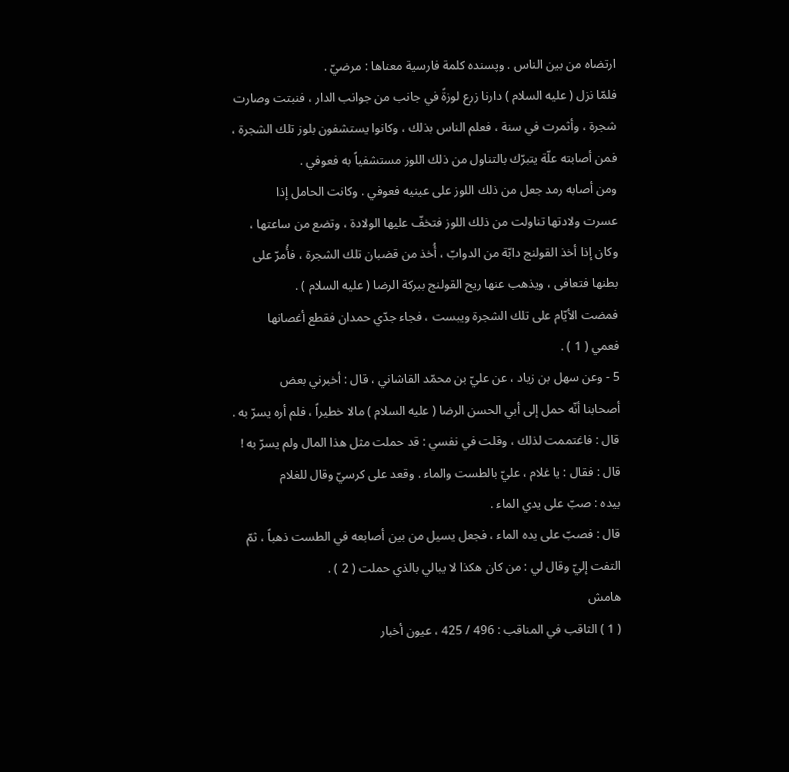ارتضاه من بين الناس . وپسنده كلمة فارسية معناها : مرضيّ .
فلمّا نزل ( عليه السلام ) دارنا زرع لوزةً في جانب من جوانب الدار ، فنبتت وصارت
شجرة ، وأثمرت في سنة ، فعلم الناس بذلك ، وكانوا يستشفون بلوز تلك الشجرة ،
فمن أصابته علّة يتبرّك بالتناول من ذلك اللوز مستشفياً به فعوفي .
ومن أصابه رمد جعل من ذلك اللوز على عينيه فعوفي . وكانت الحامل إذا
عسرت ولادتها تناولت من ذلك اللوز فتخفّ عليها الولادة ، وتضع من ساعتها ،
وكان إذا أخذ القولنج دابّة من الدوابّ ، أُخذ من قضبان تلك الشجرة ، فأُمرّ على
بطنها فتعافى ، ويذهب عنها ريح القولنج ببركة الرضا ( عليه السلام ) .
فمضت الأيّام على تلك الشجرة ويبست ، فجاء جدّي حمدان فقطع أغصانها
فعمي ( 1 ) .
5 - وعن سهل بن زياد ، عن عليّ بن محمّد القاشاني ، قال : أخبرني بعض
أصحابنا أنّه حمل إلى أبي الحسن الرضا ( عليه السلام ) مالا خطيراً ، فلم أره يسرّ به .
قال : فاغتممت لذلك ، وقلت في نفسي : قد حملت مثل هذا المال ولم يسرّ به !
قال : فقال : يا غلام ، عليّ بالطست والماء . وقعد على كرسيّ وقال للغلام
بيده : صبّ على يدي الماء .
قال : فصبّ على يده الماء ، فجعل يسيل من بين أصابعه في الطست ذهباً ، ثمّ
التفت إليّ وقال لي : من كان هكذا لا يبالي بالذي حملت ( 2 ) .
هامش
( 1 ) الثاقب في المناقب : 496 / 425 ، عيون أخبار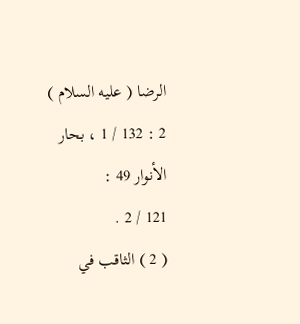الرضا ( عليه السلام ) 2 : 132 / 1 ، بحار الأنوار 49 :
121 / 2 .
( 2 ) الثاقب في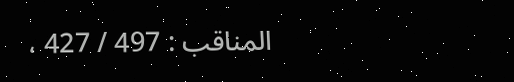المناقب : 497 / 427 ،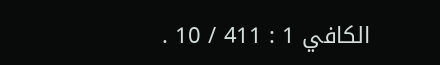الكافي 1 : 411 / 10 .